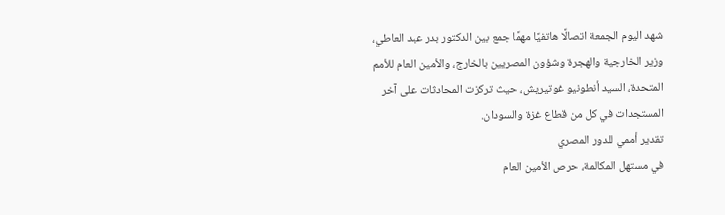شهد اليوم الجمعة اتصالًا هاتفيًا مهمًا جمع بين الدكتور بدر عبد العاطي، وزير الخارجية والهجرة وشؤون المصريين بالخارج، والأمين العام للأمم المتحدة، السيد أنطونيو غوتيريش، حيث تركزت المحادثات على آخر المستجدات في كل من قطاع غزة والسودان.
تقدير أممي للدور المصري
في مستهل المكالمة، حرص الأمين العام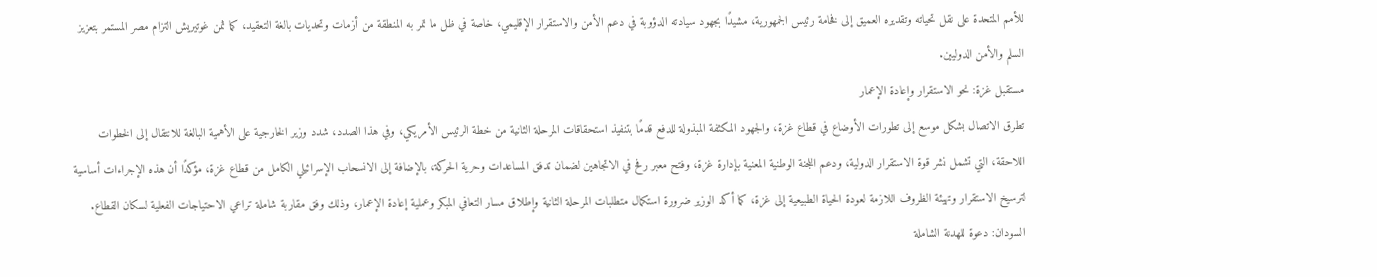للأمم المتحدة على نقل تحياته وتقديره العميق إلى فخامة رئيس الجمهورية، مشيدًا بجهود سيادته الدؤوبة في دعم الأمن والاستقرار الإقليمي، خاصة في ظل ما تمر به المنطقة من أزمات وتحديات بالغة التعقيد، كما ثمن غوتيريش التزام مصر المستمر بتعزيز السلم والأمن الدوليين.
مستقبل غزة: نحو الاستقرار وإعادة الإعمار
تطرق الاتصال بشكل موسع إلى تطورات الأوضاع في قطاع غزة، والجهود المكثفة المبذولة للدفع قدمًا بتنفيذ استحقاقات المرحلة الثانية من خطة الرئيس الأمريكي، وفي هذا الصدد، شدد وزير الخارجية على الأهمية البالغة للانتقال إلى الخطوات اللاحقة، التي تشمل نشر قوة الاستقرار الدولية، ودعم اللجنة الوطنية المعنية بإدارة غزة، وفتح معبر رفح في الاتجاهين لضمان تدفق المساعدات وحرية الحركة، بالإضافة إلى الانسحاب الإسرائيلي الكامل من قطاع غزة، مؤكدًا أن هذه الإجراءات أساسية لترسيخ الاستقرار وتهيئة الظروف اللازمة لعودة الحياة الطبيعية إلى غزة، كما أكد الوزير ضرورة استكمال متطلبات المرحلة الثانية وإطلاق مسار التعافي المبكر وعملية إعادة الإعمار، وذلك وفق مقاربة شاملة تراعي الاحتياجات الفعلية لسكان القطاع.
السودان: دعوة للهدنة الشاملة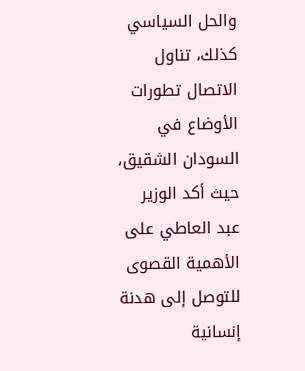والحل السياسي
كذلك، تناول الاتصال تطورات الأوضاع في السودان الشقيق، حيث أكد الوزير عبد العاطي على الأهمية القصوى للتوصل إلى هدنة إنسانية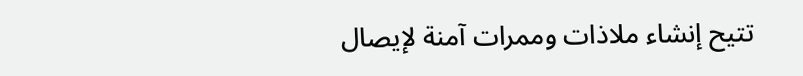تتيح إنشاء ملاذات وممرات آمنة لإيصال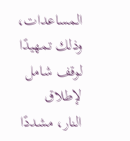المساعدات، وذلك تمهيدًا لوقف شامل لإطلاق النار، مشددًا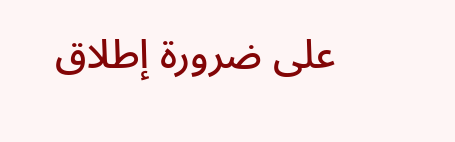على ضرورة إطلاق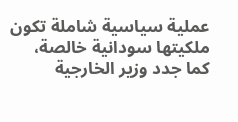عملية سياسية شاملة تكون ملكيتها سودانية خالصة، كما جدد وزير الخارجية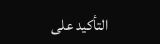التأكيد على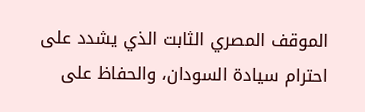الموقف المصري الثابت الذي يشدد على احترام سيادة السودان، والحفاظ على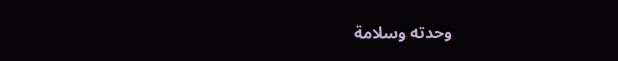وحدته وسلامة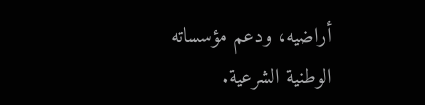أراضيه، ودعم مؤسساته الوطنية الشرعية.